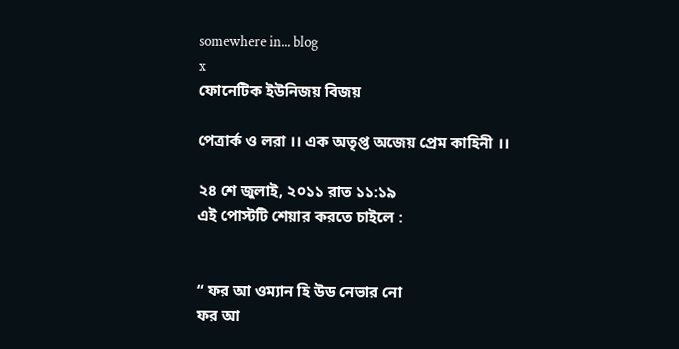somewhere in... blog
x
ফোনেটিক ইউনিজয় বিজয়

পেত্রার্ক ও লরা ।। এক অতৃপ্ত অজেয় প্রেম কাহিনী ।।

২৪ শে জুলাই, ২০১১ রাত ১১:১৯
এই পোস্টটি শেয়ার করতে চাইলে :


“ ফর আ ওম্যান হি উড নেভার নো
ফর আ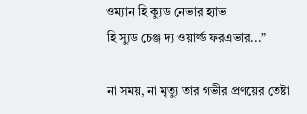ওম্যান হি ক্যুড নেভার হ্যাভ
হি স্যুড চেঞ্জ দ্য ওয়ার্ল্ড ফরএভার...”

না সময়, না মৃত্যু তার গভীর প্রণয়ের তেষ্টা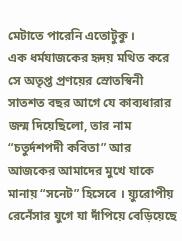মেটাতে পারেনি এতোটুকু ।
এক ধর্মযাজকের হৃদয় মথিত করে সে অতৃপ্ত প্রণয়ের স্রোতস্বিনী সাতশত বছর আগে যে কাব্যধারার জন্ম দিয়েছিলো, তার নাম “চতুর্দশপদী কবিতা” আর আজকের আমাদের মুখে যাকে মানায় “সনেট” হিসেবে । য়্যুরোপীয় রেনেঁসার যুগে যা দাঁপিয়ে বেড়িয়েছে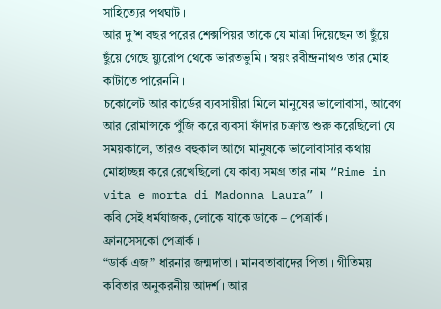সাহিত্যের পথঘাট ।
আর দু’শ বছর পরের শেক্সপিয়র তাকে যে মাত্রা দিয়েছেন তা ছুঁয়ে ছুঁয়ে গেছে য়্যুরোপ থেকে ভারতভুমি । স্বয়ং রবীন্দ্রনাথও তার মোহ কাটাতে পারেননি ।
চকোলেট আর কার্ডের ব্যবসায়ীরা মিলে মানুষের ভালোবাসা, আবেগ আর রোমান্সকে পুঁজি করে ব্যবসা ফাঁদার চক্রান্ত শুরু করেছিলো যে সময়কালে, তারও বহুকাল আগে মানুষকে ভালোবাসার কথায় মোহাচ্ছন্ন করে রেখেছিলো যে কাব্য সমগ্র তার নাম “Rime in vita e morta di Madonna Laura” ।
কবি সেই ধর্মযাজক, লোকে যাকে ডাকে – পেত্রার্ক ।
ফ্রানসেসকো পেত্রার্ক ।
“ডার্ক এজ” ধারনার জন্মদাতা । মানবতাবাদের পিতা । গীতিময় কবিতার অনুকরনীয় আদর্শ । আর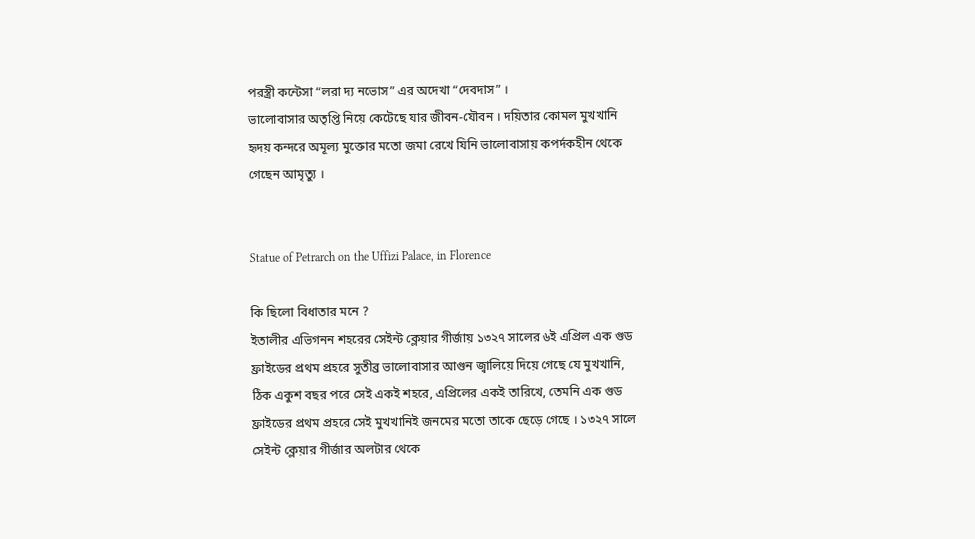পরস্ত্রী কন্টেসা “লরা দ্য নভোস” এর অদেখা “দেবদাস” ।
ভালোবাসার অতৃপ্তি নিয়ে কেটেছে যার জীবন-যৌবন । দয়িতার কোমল মুখখানি হৃদয় কন্দরে অমূল্য মুক্তোর মতো জমা রেখে যিনি ভালোবাসায় কপর্দকহীন থেকে গেছেন আমৃত্যু ।


Statue of Petrarch on the Uffizi Palace, in Florence

কি ছিলো বিধাতার মনে ?
ইতালীর এভিগনন শহরের সেইন্ট ক্লেয়ার গীর্জায় ১৩২৭ সালের ৬ই এপ্রিল এক গুড ফ্রাইডের প্রথম প্রহরে সুতীব্র ভালোবাসার আগুন জ্বালিয়ে দিয়ে গেছে যে মুখখানি, ঠিক একুশ বছর পরে সেই একই শহরে, এপ্রিলের একই তারিখে, তেমনি এক গুড ফ্রাইডের প্রথম প্রহরে সেই মুখখানিই জনমের মতো তাকে ছেড়ে গেছে । ১৩২৭ সালে সেইন্ট ক্লেয়ার গীর্জার অলটার থেকে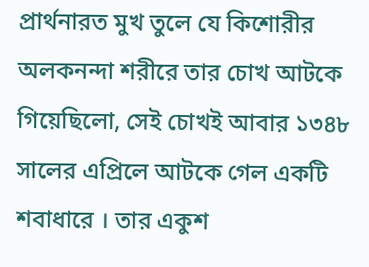প্রার্থনারত মুখ তুলে যে কিশোরীর অলকনন্দা শরীরে তার চোখ আটকে গিয়েছিলো, সেই চোখই আবার ১৩৪৮ সালের এপ্রিলে আটকে গেল একটি শবাধারে । তার একুশ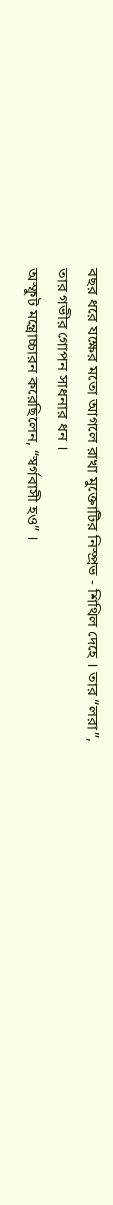বছর ধরে যক্ষের মতো আগলে রাখা মুক্তোটির নিস্প্রভ - শিথিল দেহে । তার “লরা”, তার গভীর গোপন সাধনার ধন ।
অস্ফুট মন্ত্রোচ্চারন করেছিলেন, “স্বর্গবাসী হও” ।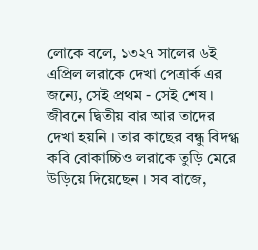লোকে বলে, ১৩২৭ সালের ৬ই এপ্রিল লরাকে দেখা পেত্রার্ক এর জন্যে, সেই প্রথম - সেই শেষ । জীবনে দ্বিতীয় বার আর তাদের দেখা হয়নি । তার কাছের বন্ধু বিদগ্ধ কবি বোকাচ্চিও লরাকে তুড়ি মেরে উড়িয়ে দিয়েছেন । সব বাজে,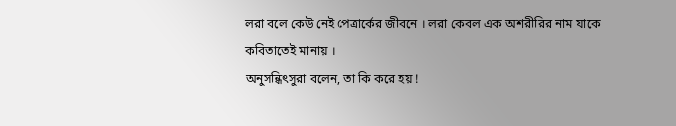লরা বলে কেউ নেই পেত্রার্কের জীবনে । লরা কেবল এক অশরীরির নাম যাকে কবিতাতেই মানায় ।
অনুসন্ধিৎসুরা বলেন, তা কি করে হয় !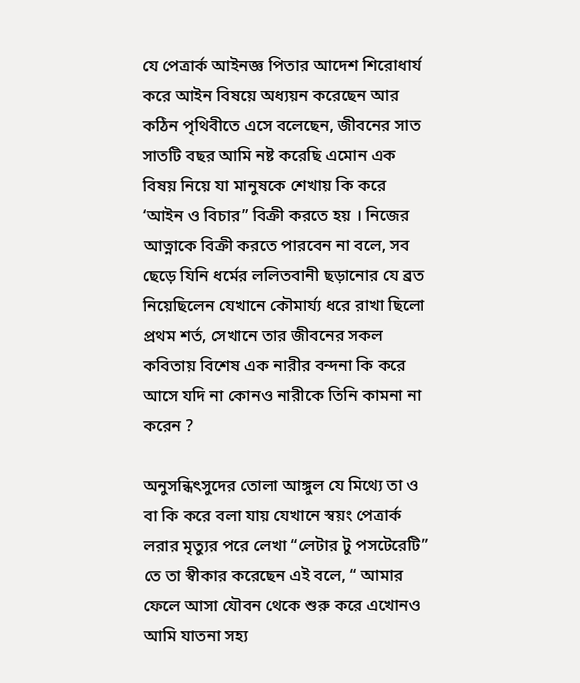যে পেত্রার্ক আইনজ্ঞ পিতার আদেশ শিরোধার্য করে আইন বিষয়ে অধ্যয়ন করেছেন আর কঠিন পৃথিবীতে এসে বলেছেন, জীবনের সাত সাতটি বছর আমি নষ্ট করেছি এমোন এক বিষয় নিয়ে যা মানুষকে শেখায় কি করে ‘আইন ও বিচার” বিক্রী করতে হয় । নিজের আত্নাকে বিক্রী করতে পারবেন না বলে, সব ছেড়ে যিনি ধর্মের ললিতবানী ছড়ানোর যে ব্রত নিয়েছিলেন যেখানে কৌমার্য্য ধরে রাখা ছিলো প্রথম শর্ত, সেখানে তার জীবনের সকল কবিতায় বিশেষ এক নারীর বন্দনা কি করে আসে যদি না কোনও নারীকে তিনি কামনা না করেন ?

অনুসন্ধিৎসুদের তোলা আঙ্গুল যে মিথ্যে তা ও বা কি করে বলা যায় যেখানে স্বয়ং পেত্রার্ক লরার মৃত্যুর পরে লেখা “লেটার টু পসটেরেটি” তে তা স্বীকার করেছেন এই বলে, “ আমার ফেলে আসা যৌবন থেকে শুরু করে এখোনও আমি যাতনা সহ্য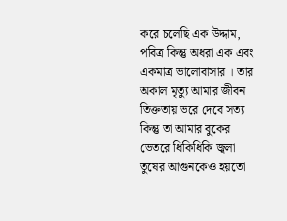করে চলেছি এক উদ্দাম, পবিত্র কিন্তু অধরা এক এবং একমাত্র ভালোবাসার । তার অকাল মৃত্যু আমার জীবন তিক্ততায় ভরে দেবে সত্য কিন্তু তা আমার বুকের ভেতরে ধিকিধিকি জ্বলা তুষের আগুনকেও হয়তো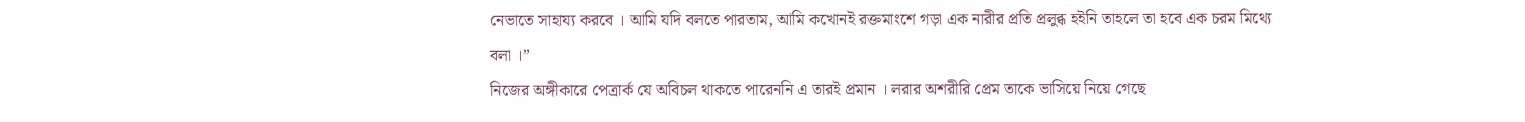নেভাতে সাহায্য করবে । আমি যদি বলতে পারতাম, আমি কখোনই রক্তমাংশে গড়া এক নারীর প্রতি প্রলুব্ধ হইনি তাহলে তা হবে এক চরম মিথ্যে বলা ।”
নিজের অঙ্গীকারে পেত্রার্ক যে অবিচল থাকতে পারেননি এ তারই প্রমান । লরার অশরীরি প্রেম তাকে ভাসিয়ে নিয়ে গেছে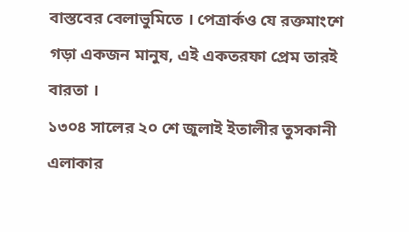বাস্তবের বেলাভুমিতে । পেত্রার্কও যে রক্তমাংশে গড়া একজন মানুষ, এই একতরফা প্রেম তারই বারতা ।
১৩০৪ সালের ২০ শে জুলাই ইতালীর তুসকানী এলাকার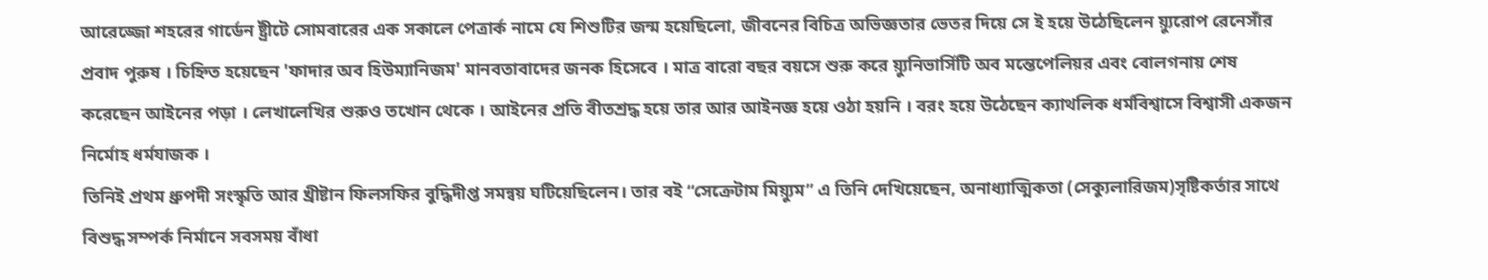আরেজ্জো শহরের গার্ডেন ষ্ট্রীটে সোমবারের এক সকালে পেত্রার্ক নামে যে শিশুটির জন্ম হয়েছিলো, জীবনের বিচিত্র অভিজ্ঞতার ভেতর দিয়ে সে ই হয়ে উঠেছিলেন য়্যুরোপ রেনেসাঁর প্রবাদ পুরুষ । চিহ্নিত হয়েছেন 'ফাদার অব হিউম্যানিজম' মানবতাবাদের জনক হিসেবে । মাত্র বারো বছর বয়সে শুরু করে য়্যুনিভার্সিটি অব মন্তেপেলিয়র এবং বোলগনায় শেষ করেছেন আইনের পড়া । লেখালেখির শুরুও তখোন থেকে । আইনের প্রতি বীতশ্রদ্ধ হয়ে তার আর আইনজ্ঞ হয়ে ওঠা হয়নি । বরং হয়ে উঠেছেন ক্যাথলিক ধর্মবিশ্বাসে বিশ্বাসী একজন নির্মোহ ধর্মযাজক ।
তিনিই প্রথম ধ্রুপদী সংস্কৃতি আর খ্রীষ্টান ফিলসফির বুদ্ধিদীপ্ত সমন্বয় ঘটিয়েছিলেন। তার বই “সেক্রেটাম মিয়্যুম” এ তিনি দেখিয়েছেন, অনাধ্যাত্মিকতা (সেক্যুলারিজম)সৃষ্টিকর্তার সাথে বিশুদ্ধ সম্পর্ক নির্মানে সবসময় বাঁধা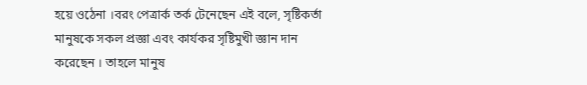হয়ে ওঠেনা ।বরং পেত্রার্ক তর্ক টেনেছেন এই বলে, সৃষ্টিকর্তা মানুষকে সকল প্রজ্ঞা এবং কার্যকর সৃষ্টিমুখী জ্ঞান দান করেছেন । তাহলে মানুষ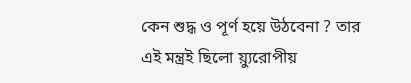কেন শুদ্ধ ও পূর্ণ হয়ে উঠবেনা ? তার এই মন্ত্রই ছিলো য়্যুরোপীয়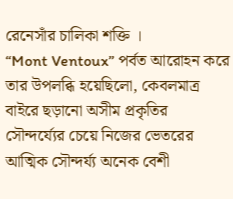রেনেসাঁর চালিকা শক্তি ।
“Mont Ventoux” পর্বত আরোহন করে তার উপলব্ধি হয়েছিলো, কেবলমাত্র বাইরে ছড়ানো অসীম প্রকৃতির সৌন্দর্য্যের চেয়ে নিজের ভেতরের আত্মিক সৌন্দর্য্য অনেক বেশী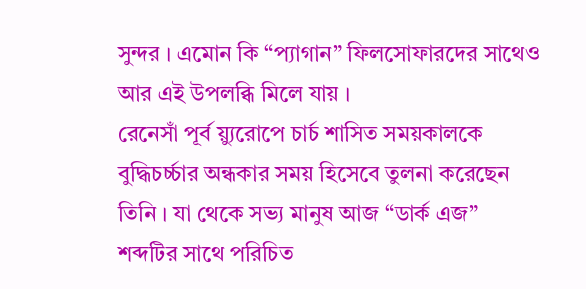সুন্দর । এমোন কি “প্যাগান” ফিলসোফারদের সাথেও আর এই উপলব্ধি মিলে যায় ।
রেনেসাঁ পূর্ব য়্যুরোপে চার্চ শাসিত সময়কালকে বুদ্ধিচর্চ্চার অন্ধকার সময় হিসেবে তুলনা করেছেন তিনি । যা থেকে সভ্য মানুষ আজ “ডার্ক এজ” শব্দটির সাথে পরিচিত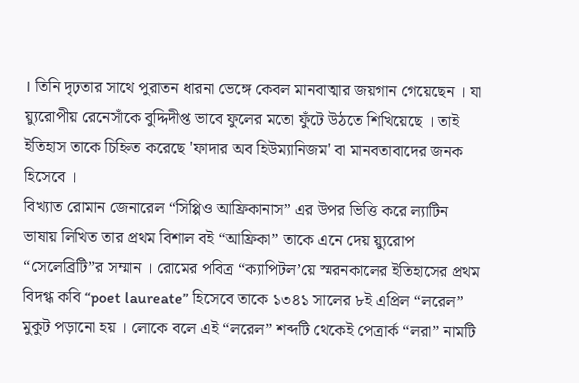। তিনি দৃঢ়তার সাথে পুরাতন ধারনা ভেঙ্গে কেবল মানবাত্মার জয়গান গেয়েছেন । যা য়্যুরোপীয় রেনেসাঁকে বুদ্দিদীপ্ত ভাবে ফুলের মতো ফুঁটে উঠতে শিখিয়েছে । তাই ইতিহাস তাকে চিহ্নিত করেছে 'ফাদার অব হিউম্যানিজম' বা মানবতাবাদের জনক হিসেবে ।
বিখ্যাত রোমান জেনারেল “সিপ্পিও আফ্রিকানাস” এর উপর ভিত্তি করে ল্যাটিন ভাষায় লিখিত তার প্রথম বিশাল বই “আফ্রিকা” তাকে এনে দেয় য়্যুরোপ “সেলেব্রিটি”র সম্মান । রোমের পবিত্র “ক্যাপিটল’য়ে স্মরনকালের ইতিহাসের প্রথম বিদগ্ধ কবি “poet laureate” হিসেবে তাকে ১৩৪১ সালের ৮ই এপ্রিল “লরেল” মুকুট পড়ানো হয় । লোকে বলে এই “লরেল” শব্দটি থেকেই পেত্রার্ক “লরা” নামটি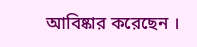আবিষ্কার করেছেন ।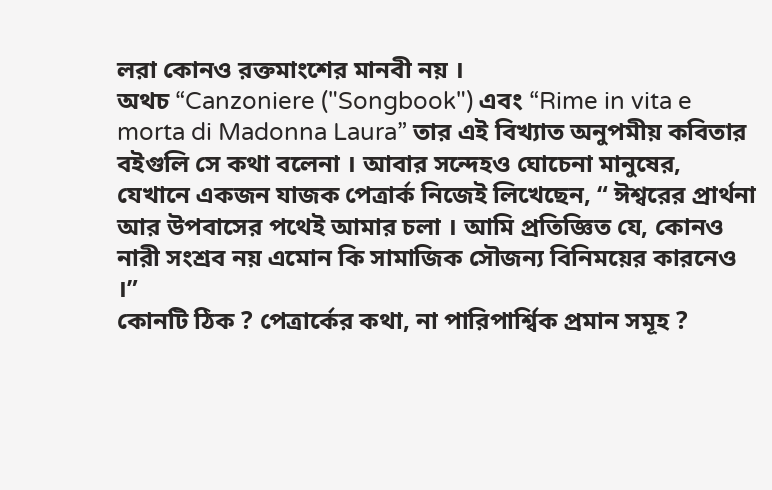লরা কোনও রক্তমাংশের মানবী নয় ।
অথচ “Canzoniere ("Songbook") এবং “Rime in vita e morta di Madonna Laura” তার এই বিখ্যাত অনুপমীয় কবিতার বইগুলি সে কথা বলেনা । আবার সন্দেহও ঘোচেনা মানুষের, যেখানে একজন যাজক পেত্রার্ক নিজেই লিখেছেন, “ ঈশ্বরের প্রার্থনা আর উপবাসের পথেই আমার চলা । আমি প্রতিজ্ঞিত যে, কোনও নারী সংশ্রব নয় এমোন কি সামাজিক সৌজন্য বিনিময়ের কারনেও ।”
কোনটি ঠিক ? পেত্রার্কের কথা, না পারিপার্শ্বিক প্রমান সমূহ ?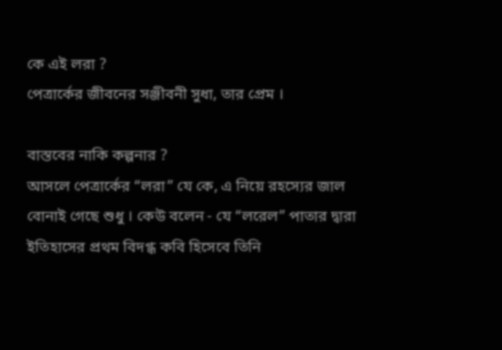কে এই লরা ?
পেত্রার্কের জীবনের সঞ্জীবনী সুধা, তার প্রেম ।

বাস্তবের নাকি কল্পনার ?
আসলে পেত্রার্কের “লরা” যে কে, এ নিয়ে রহস্যের জাল বোনাই গেছে শুধু । কেউ বলেন - যে “লরেল” পাতার দ্বারা ইতিহাসের প্রথম বিদগ্ধ কবি হিসেবে তিনি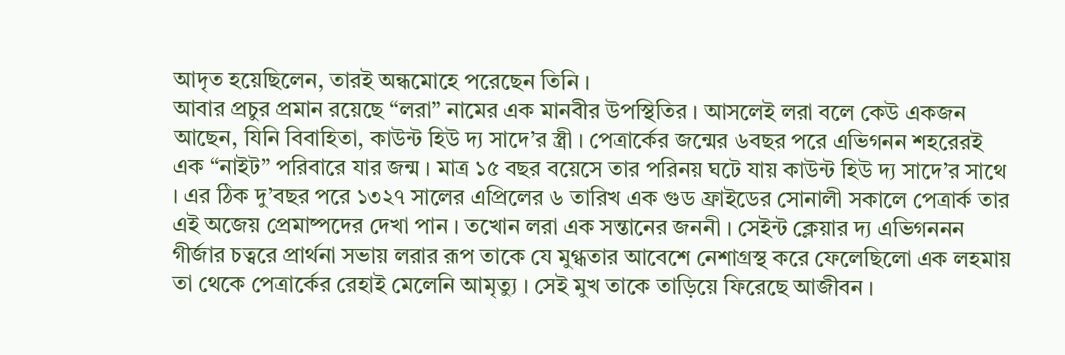আদৃত হয়েছিলেন, তারই অন্ধমোহে পরেছেন তিনি ।
আবার প্রচুর প্রমান রয়েছে “লরা” নামের এক মানবীর উপস্থিতির । আসলেই লরা বলে কেউ একজন আছেন, যিনি বিবাহিতা, কাউন্ট হিউ দ্য সাদে’র স্ত্রী । পেত্রার্কের জন্মের ৬বছর পরে এভিগনন শহরেরই এক “নাইট” পরিবারে যার জন্ম । মাত্র ১৫ বছর বয়েসে তার পরিনয় ঘটে যায় কাউন্ট হিউ দ্য সাদে’র সাথে । এর ঠিক দু’বছর পরে ১৩২৭ সালের এপ্রিলের ৬ তারিখ এক গুড ফ্রাইডের সোনালী সকালে পেত্রার্ক তার এই অজেয় প্রেমাষ্পদের দেখা পান । তখোন লরা এক সন্তানের জননী । সেইন্ট ক্লেয়ার দ্য এভিগননন গীর্জার চত্বরে প্রার্থনা সভায় লরার রূপ তাকে যে মুগ্ধতার আবেশে নেশাগ্রস্থ করে ফেলেছিলো এক লহমায় তা থেকে পেত্রার্কের রেহাই মেলেনি আমৃত্যু । সেই মুখ তাকে তাড়িয়ে ফিরেছে আজীবন ।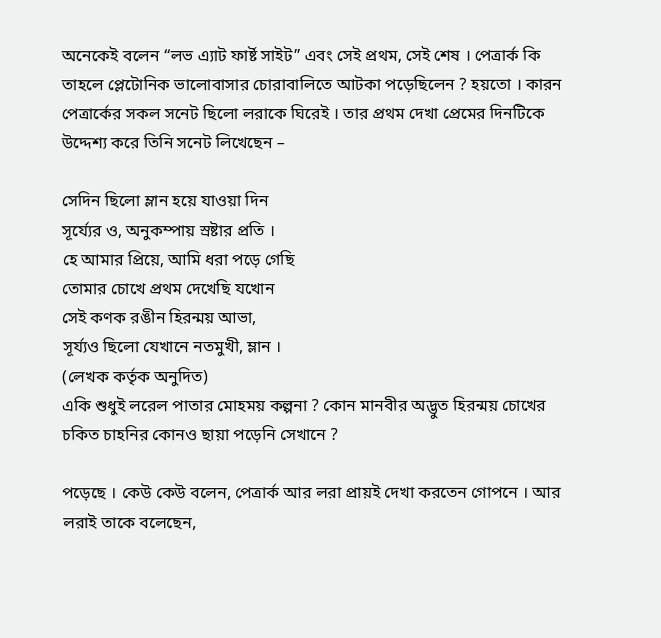অনেকেই বলেন “লভ এ্যাট ফার্ষ্ট সাইট” এবং সেই প্রথম, সেই শেষ । পেত্রার্ক কি তাহলে প্লেটোনিক ভালোবাসার চোরাবালিতে আটকা পড়েছিলেন ? হয়তো । কারন পেত্রার্কের সকল সনেট ছিলো লরাকে ঘিরেই । তার প্রথম দেখা প্রেমের দিনটিকে উদ্দেশ্য করে তিনি সনেট লিখেছেন –

সেদিন ছিলো ম্লান হয়ে যাওয়া দিন
সূর্য্যের ও, অনুকম্পায় স্রষ্টার প্রতি ।
হে আমার প্রিয়ে, আমি ধরা পড়ে গেছি
তোমার চোখে প্রথম দেখেছি যখোন
সেই কণক রঙীন হিরন্ময় আভা,
সূর্য্যও ছিলো যেখানে নতমুখী, ম্লান ।
(লেখক কর্তৃক অনুদিত)
একি শুধুই লরেল পাতার মোহময় কল্পনা ? কোন মানবীর অদ্ভুত হিরন্ময় চোখের চকিত চাহনির কোনও ছায়া পড়েনি সেখানে ?

পড়েছে । কেউ কেউ বলেন, পেত্রার্ক আর লরা প্রায়ই দেখা করতেন গোপনে । আর লরাই তাকে বলেছেন,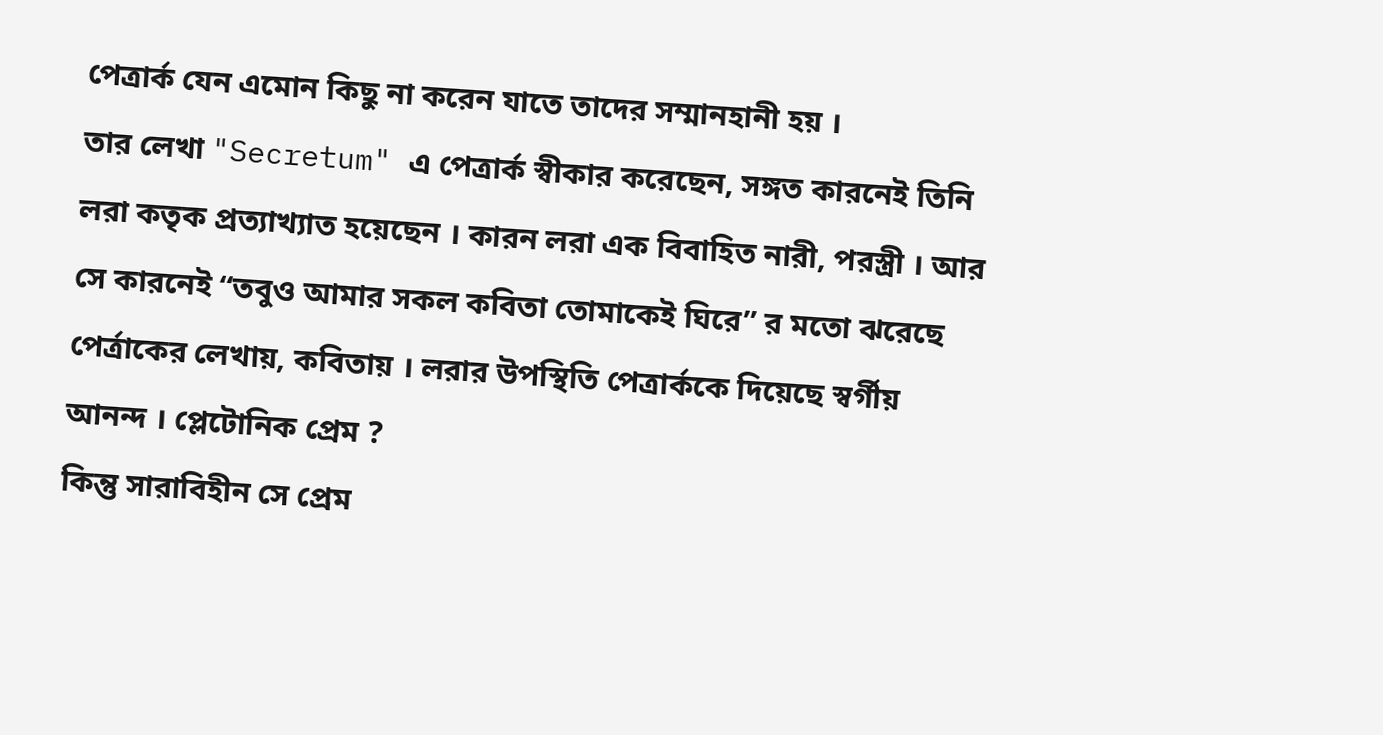পেত্রার্ক যেন এমোন কিছু না করেন যাতে তাদের সম্মানহানী হয় ।
তার লেখা "Secretum" এ পেত্রার্ক স্বীকার করেছেন, সঙ্গত কারনেই তিনি লরা কতৃক প্রত্যাখ্যাত হয়েছেন । কারন লরা এক বিবাহিত নারী, পরস্ত্রী । আর সে কারনেই “তবুও আমার সকল কবিতা তোমাকেই ঘিরে” র মতো ঝরেছে পের্ত্রাকের লেখায়, কবিতায় । লরার উপস্থিতি পেত্রার্ককে দিয়েছে স্বর্গীয় আনন্দ । প্লেটোনিক প্রেম ?
কিন্তু সারাবিহীন সে প্রেম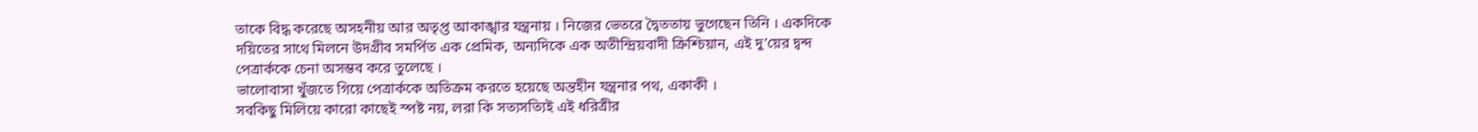তাকে বিদ্ধ করেছে অসহনীয় আর অতৃপ্ত আকাঙ্খার যন্ত্রনায় । নিজের ভেতরে দ্বৈততায় ভুগেছেন তিনি । একদিকে দয়িতের সাথে মিলনে উদগ্রীব সমর্পিত এক প্রেমিক, অন্যদিকে এক অতীন্দ্রিয়বাদী ক্রিশ্চিয়ান, এই দু’য়ের দ্বন্দ পেত্রার্ককে চেনা অসম্ভব করে তুলেছে ।
ভালোবাসা খুঁজতে গিয়ে পেত্রার্ককে অতিক্রম করতে হয়েছে অন্তহীন যন্ত্রনার পথ, একাকী ।
সবকিছু মিলিয়ে কারো কাছেই স্পষ্ট নয়, লরা কি সত্যসত্যিই এই ধরিত্রীর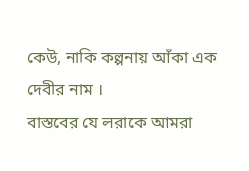কেউ, নাকি কল্পনায় আঁকা এক দেবীর নাম ।
বাস্তবের যে লরাকে আমরা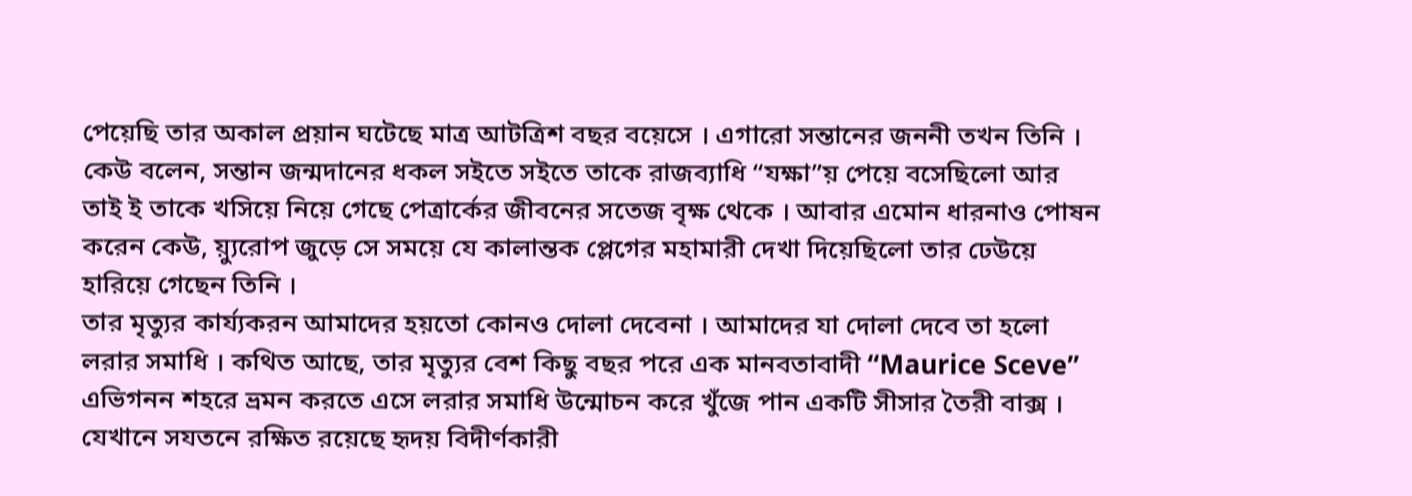পেয়েছি তার অকাল প্রয়ান ঘটেছে মাত্র আটত্রিশ বছর বয়েসে । এগারো সন্তানের জননী তখন তিনি । কেউ বলেন, সন্তান জন্মদানের ধকল সইতে সইতে তাকে রাজব্যাধি “যক্ষা”য় পেয়ে বসেছিলো আর তাই ই তাকে খসিয়ে নিয়ে গেছে পেত্রার্কের জীবনের সতেজ বৃক্ষ থেকে । আবার এমোন ধারনাও পোষন করেন কেউ, য়্যুরোপ জুড়ে সে সময়ে যে কালান্তক প্লেগের মহামারী দেখা দিয়েছিলো তার ঢেউয়ে হারিয়ে গেছেন তিনি ।
তার মৃত্যুর কার্য্যকরন আমাদের হয়তো কোনও দোলা দেবেনা । আমাদের যা দোলা দেবে তা হলো লরার সমাধি । কথিত আছে, তার মৃত্যুর বেশ কিছু বছর পরে এক মানবতাবাদী “Maurice Sceve” এভিগনন শহরে ভ্রমন করতে এসে লরার সমাধি উন্মোচন করে খুঁজে পান একটি সীসার তৈরী বাক্স । যেখানে সযতনে রক্ষিত রয়েছে হৃদয় বিদীর্ণকারী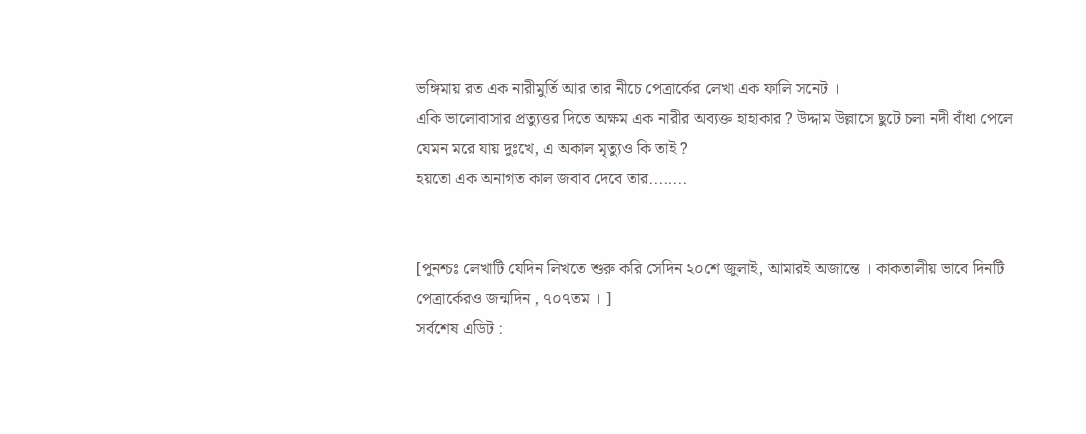ভঙ্গিমায় রত এক নারীমুর্তি আর তার নীচে পেত্রার্কের লেখা এক ফালি সনেট ।
একি ভালোবাসার প্রত্যুত্তর দিতে অক্ষম এক নারীর অব্যক্ত হাহাকার ? উদ্দাম উল্লাসে ছুটে চলা নদী বাঁধা পেলে যেমন মরে যায় দুঃখে, এ অকাল মৃত্যুও কি তাই ?
হয়তো এক অনাগত কাল জবাব দেবে তার........


[পুনশ্চঃ লেখাটি যেদিন লিখতে শুরু করি সেদিন ২০শে জুলাই, আমারই অজান্তে । কাকতালীয় ভাবে দিনটি পেত্রার্কেরও জন্মদিন , ৭০৭তম । ]
সর্বশেষ এডিট :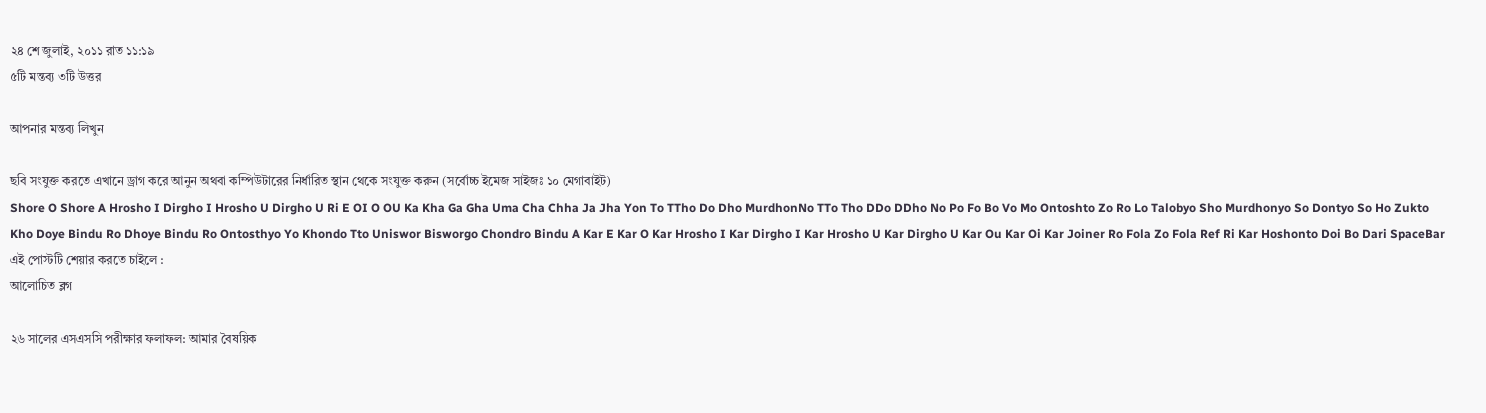২৪ শে জুলাই, ২০১১ রাত ১১:১৯
৫টি মন্তব্য ৩টি উত্তর

আপনার মন্তব্য লিখুন

ছবি সংযুক্ত করতে এখানে ড্রাগ করে আনুন অথবা কম্পিউটারের নির্ধারিত স্থান থেকে সংযুক্ত করুন (সর্বোচ্চ ইমেজ সাইজঃ ১০ মেগাবাইট)
Shore O Shore A Hrosho I Dirgho I Hrosho U Dirgho U Ri E OI O OU Ka Kha Ga Gha Uma Cha Chha Ja Jha Yon To TTho Do Dho MurdhonNo TTo Tho DDo DDho No Po Fo Bo Vo Mo Ontoshto Zo Ro Lo Talobyo Sho Murdhonyo So Dontyo So Ho Zukto Kho Doye Bindu Ro Dhoye Bindu Ro Ontosthyo Yo Khondo Tto Uniswor Bisworgo Chondro Bindu A Kar E Kar O Kar Hrosho I Kar Dirgho I Kar Hrosho U Kar Dirgho U Kar Ou Kar Oi Kar Joiner Ro Fola Zo Fola Ref Ri Kar Hoshonto Doi Bo Dari SpaceBar
এই পোস্টটি শেয়ার করতে চাইলে :
আলোচিত ব্লগ

২৬ সালের এসএসসি পরীক্ষার ফলাফল: আমার বৈষয়িক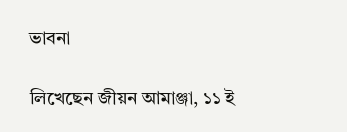ভাবনা

লিখেছেন জীয়ন আমাঞ্জা, ১১ ই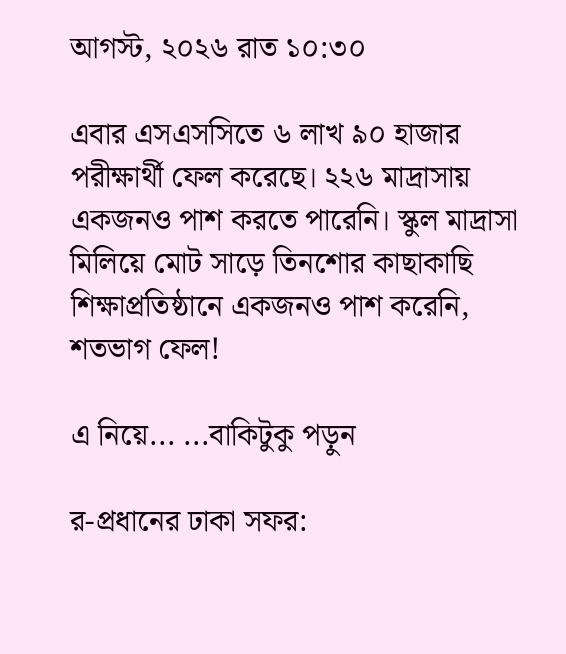আগস্ট, ২০২৬ রাত ১০:৩০

এবার এসএসসিতে ৬ লাখ ৯০ হাজার পরীক্ষার্থী ফেল করেছে। ২২৬ মাদ্রাসায় একজনও পাশ করতে পারেনি। স্কুল মাদ্রাসা মিলিয়ে মোট সাড়ে তিনশোর কাছাকাছি শিক্ষাপ্রতিষ্ঠানে একজনও পাশ করেনি, শতভাগ ফেল!

এ নিয়ে... ...বাকিটুকু পড়ুন

র-প্রধানের ঢাকা সফর: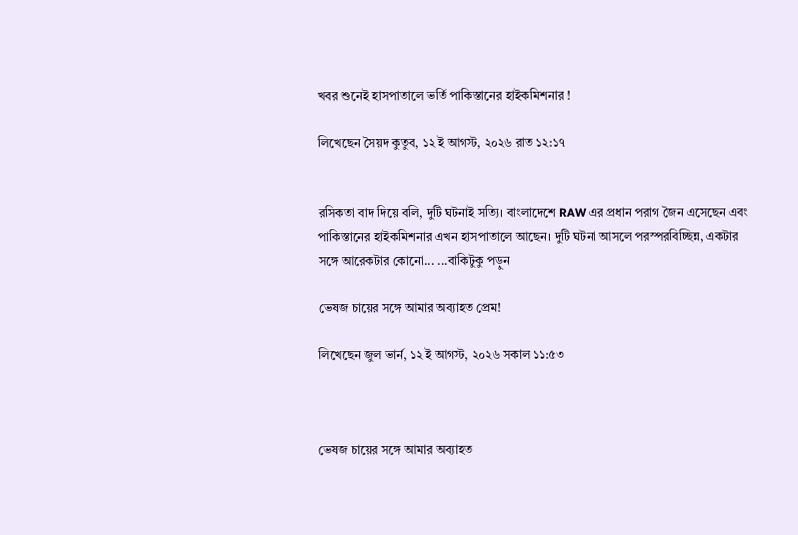খবর শুনেই হাসপাতালে ভর্তি পাকিস্তানের হাইকমিশনার !

লিখেছেন সৈয়দ কুতুব, ১২ ই আগস্ট, ২০২৬ রাত ১২:১৭


রসিকতা বাদ দিয়ে বলি, দুটি ঘটনাই সত্যি। বাংলাদেশে RAW এর প্রধান পরাগ জৈন এসেছেন এবং পাকিস্তানের হাইকমিশনার এখন হাসপাতালে আছেন। দুটি ঘটনা আসলে পরস্পরবিচ্ছিন্ন, একটার সঙ্গে আরেকটার কোনো... ...বাকিটুকু পড়ুন

ভেষজ চায়ের সঙ্গে আমার অব্যাহত প্রেম!

লিখেছেন জুল ভার্ন, ১২ ই আগস্ট, ২০২৬ সকাল ১১:৫৩



ভেষজ চায়ের সঙ্গে আমার অব্যাহত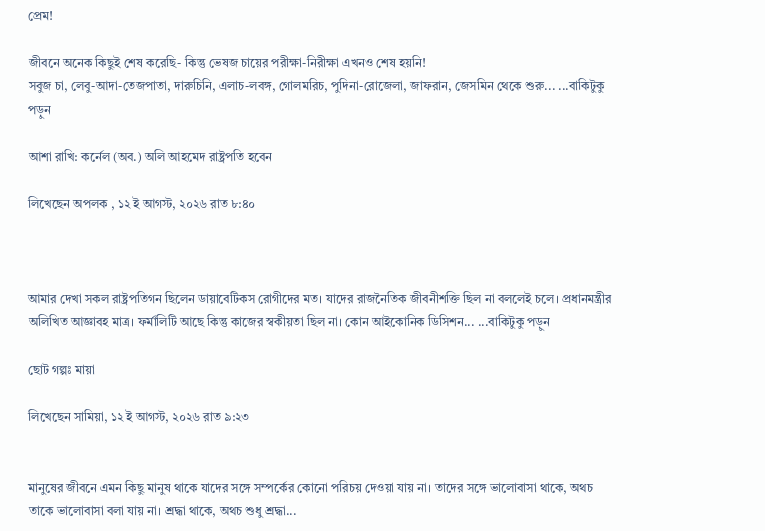প্রেম!

জীবনে অনেক কিছুই শেষ করেছি- কিন্তু ভেষজ চায়ের পরীক্ষা-নিরীক্ষা এখনও শেষ হয়নি!
সবুজ চা, লেবু-আদা-তেজপাতা, দারুচিনি, এলাচ-লবঙ্গ, গোলমরিচ, পুদিনা-রোজেলা, জাফরান, জেসমিন থেকে শুরু... ...বাকিটুকু পড়ুন

আশা রাখি: কর্নেল (অব.) অলি আহমেদ রাষ্ট্রপতি হবেন

লিখেছেন অপলক , ১২ ই আগস্ট, ২০২৬ রাত ৮:৪০



আমার দেখা সকল রাষ্ট্রপতিগন ছিলেন ডায়াবেটিকস রোগীদের মত। যাদের রাজনৈতিক জীবনীশক্তি ছিল না বললেই চলে। প্রধানমন্ত্রীর অলিখিত আজ্ঞাবহ মাত্র। ফর্মালিটি আছে কিন্তু কাজের স্বকীয়তা ছিল না। কোন আইকোনিক ডিসিশন... ...বাকিটুকু পড়ুন

ছোট গল্পঃ মায়া

লিখেছেন সামিয়া, ১২ ই আগস্ট, ২০২৬ রাত ৯:২৩


মানুষের জীবনে এমন কিছু মানুষ থাকে যাদের সঙ্গে সম্পর্কের কোনো পরিচয় দেওয়া যায় না। তাদের সঙ্গে ভালোবাসা থাকে, অথচ তাকে ভালোবাসা বলা যায় না। শ্রদ্ধা থাকে, অথচ শুধু শ্রদ্ধা...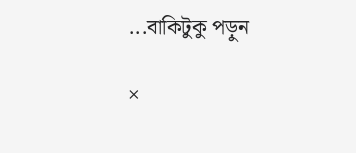...বাকিটুকু পড়ুন

×